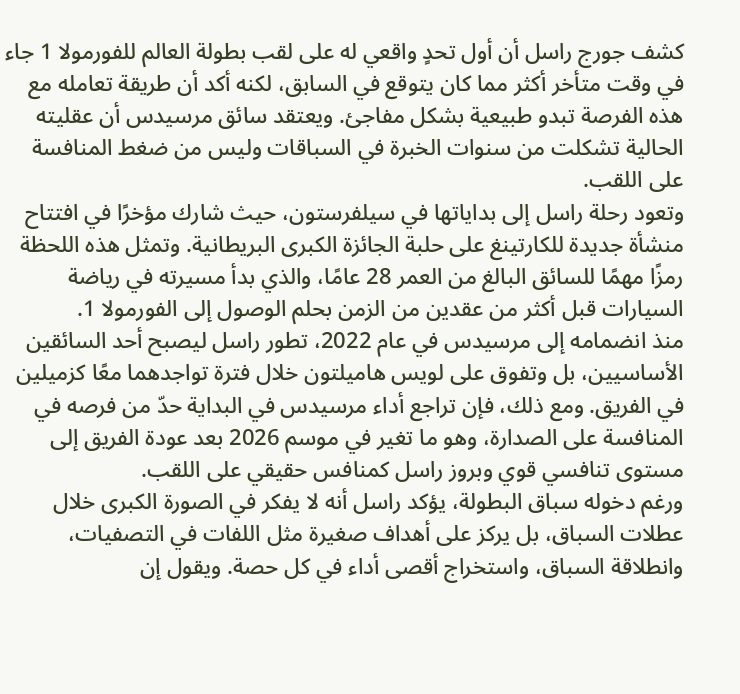كشف جورج راسل أن أول تحدٍ واقعي له على لقب بطولة العالم للفورمولا 1 جاء في وقت متأخر أكثر مما كان يتوقع في السابق، لكنه أكد أن طريقة تعامله مع هذه الفرصة تبدو طبيعية بشكل مفاجئ. ويعتقد سائق مرسيدس أن عقليته الحالية تشكلت من سنوات الخبرة في السباقات وليس من ضغط المنافسة على اللقب.
وتعود رحلة راسل إلى بداياتها في سيلفرستون، حيث شارك مؤخرًا في افتتاح منشأة جديدة للكارتينغ على حلبة الجائزة الكبرى البريطانية. وتمثل هذه اللحظة رمزًا مهمًا للسائق البالغ من العمر 28 عامًا، والذي بدأ مسيرته في رياضة السيارات قبل أكثر من عقدين من الزمن بحلم الوصول إلى الفورمولا 1.
منذ انضمامه إلى مرسيدس في عام 2022، تطور راسل ليصبح أحد السائقين الأساسيين، بل وتفوق على لويس هاميلتون خلال فترة تواجدهما معًا كزميلين في الفريق. ومع ذلك، فإن تراجع أداء مرسيدس في البداية حدّ من فرصه في المنافسة على الصدارة، وهو ما تغير في موسم 2026 بعد عودة الفريق إلى مستوى تنافسي قوي وبروز راسل كمنافس حقيقي على اللقب.
ورغم دخوله سباق البطولة، يؤكد راسل أنه لا يفكر في الصورة الكبرى خلال عطلات السباق، بل يركز على أهداف صغيرة مثل اللفات في التصفيات، وانطلاقة السباق، واستخراج أقصى أداء في كل حصة. ويقول إن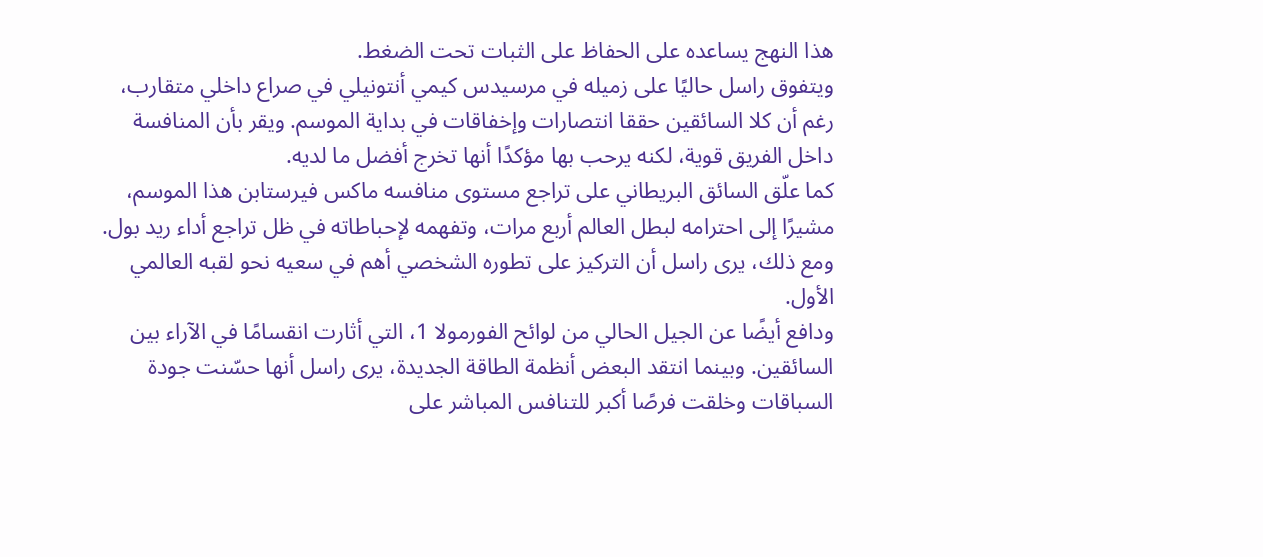هذا النهج يساعده على الحفاظ على الثبات تحت الضغط.
ويتفوق راسل حاليًا على زميله في مرسيدس كيمي أنتونيلي في صراع داخلي متقارب، رغم أن كلا السائقين حققا انتصارات وإخفاقات في بداية الموسم. ويقر بأن المنافسة داخل الفريق قوية، لكنه يرحب بها مؤكدًا أنها تخرج أفضل ما لديه.
كما علّق السائق البريطاني على تراجع مستوى منافسه ماكس فيرستابن هذا الموسم، مشيرًا إلى احترامه لبطل العالم أربع مرات، وتفهمه لإحباطاته في ظل تراجع أداء ريد بول. ومع ذلك، يرى راسل أن التركيز على تطوره الشخصي أهم في سعيه نحو لقبه العالمي الأول.
ودافع أيضًا عن الجيل الحالي من لوائح الفورمولا 1، التي أثارت انقسامًا في الآراء بين السائقين. وبينما انتقد البعض أنظمة الطاقة الجديدة، يرى راسل أنها حسّنت جودة السباقات وخلقت فرصًا أكبر للتنافس المباشر على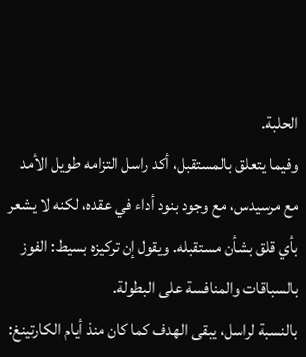الحلبة.
وفيما يتعلق بالمستقبل، أكد راسل التزامه طويل الأمد مع مرسيدس، مع وجود بنود أداء في عقده، لكنه لا يشعر بأي قلق بشأن مستقبله. ويقول إن تركيزه بسيط: الفوز بالسباقات والمنافسة على البطولة.
بالنسبة لراسل، يبقى الهدف كما كان منذ أيام الكارتينغ: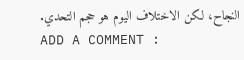النجاح، لكن الاختلاف اليوم هو حجم التحدي.
ADD A COMMENT :